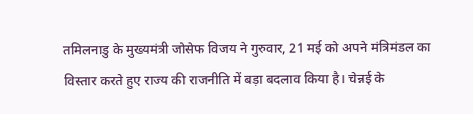तमिलनाडु के मुख्यमंत्री जोसेफ विजय ने गुरुवार, 21 मई को अपने मंत्रिमंडल का विस्तार करते हुए राज्य की राजनीति में बड़ा बदलाव किया है। चेन्नई के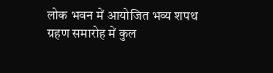लोक भवन में आयोजित भव्य शपथ ग्रहण समारोह में कुल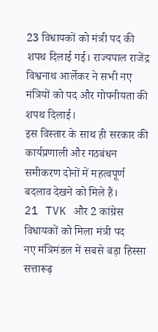23 विधायकों को मंत्री पद की शपथ दिलाई गई। राज्यपाल राजेंद्र विश्वनाथ आर्लेकर ने सभी नए मंत्रियों को पद और गोपनीयता की शपथ दिलाई।
इस विस्तार के साथ ही सरकार की कार्यप्रणाली और गठबंधन समीकरण दोनों में महत्वपूर्ण बदलाव देखने को मिले हैं।
21 TVK और 2 कांग्रेस विधायकों को मिला मंत्री पद
नए मंत्रिमंडल में सबसे बड़ा हिस्सा सत्तारूढ़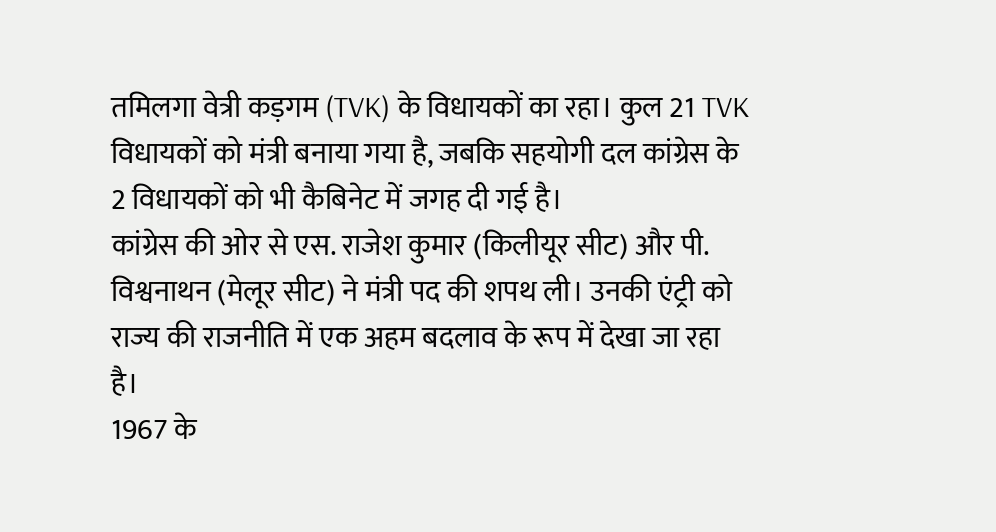तमिलगा वेत्री कड़गम (TVK) के विधायकों का रहा। कुल 21 TVK विधायकों को मंत्री बनाया गया है, जबकि सहयोगी दल कांग्रेस के 2 विधायकों को भी कैबिनेट में जगह दी गई है।
कांग्रेस की ओर से एस. राजेश कुमार (किलीयूर सीट) और पी. विश्वनाथन (मेलूर सीट) ने मंत्री पद की शपथ ली। उनकी एंट्री को राज्य की राजनीति में एक अहम बदलाव के रूप में देखा जा रहा है।
1967 के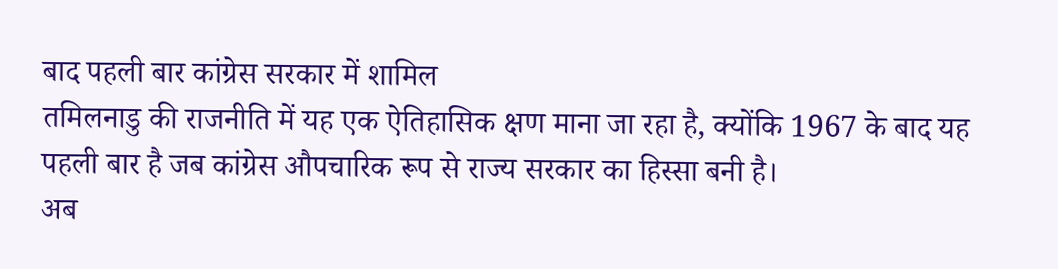बाद पहली बार कांग्रेस सरकार में शामिल
तमिलनाडु की राजनीति में यह एक ऐतिहासिक क्षण माना जा रहा है, क्योंकि 1967 के बाद यह पहली बार है जब कांग्रेस औपचारिक रूप से राज्य सरकार का हिस्सा बनी है।
अब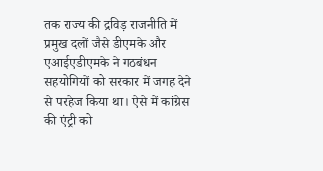तक राज्य की द्रविड़ राजनीति में प्रमुख दलों जैसे डीएमके और एआईएडीएमके ने गठबंधन सहयोगियों को सरकार में जगह देने से परहेज किया था। ऐसे में कांग्रेस की एंट्री को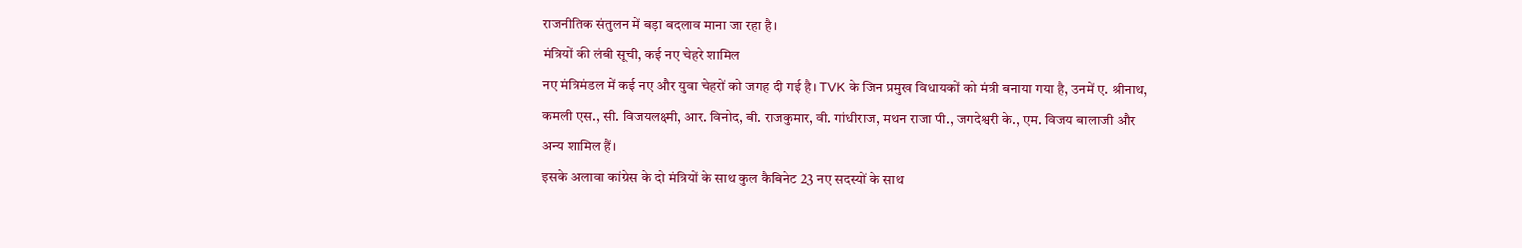राजनीतिक संतुलन में बड़ा बदलाव माना जा रहा है।
मंत्रियों की लंबी सूची, कई नए चेहरे शामिल
नए मंत्रिमंडल में कई नए और युवा चेहरों को जगह दी गई है। TVK के जिन प्रमुख विधायकों को मंत्री बनाया गया है, उनमें ए. श्रीनाथ, कमली एस., सी. विजयलक्ष्मी, आर. विनोद, बी. राजकुमार, वी. गांधीराज, मथन राजा पी., जगदेश्वरी के., एम. विजय बालाजी और अन्य शामिल हैं।
इसके अलावा कांग्रेस के दो मंत्रियों के साथ कुल कैबिनेट 23 नए सदस्यों के साथ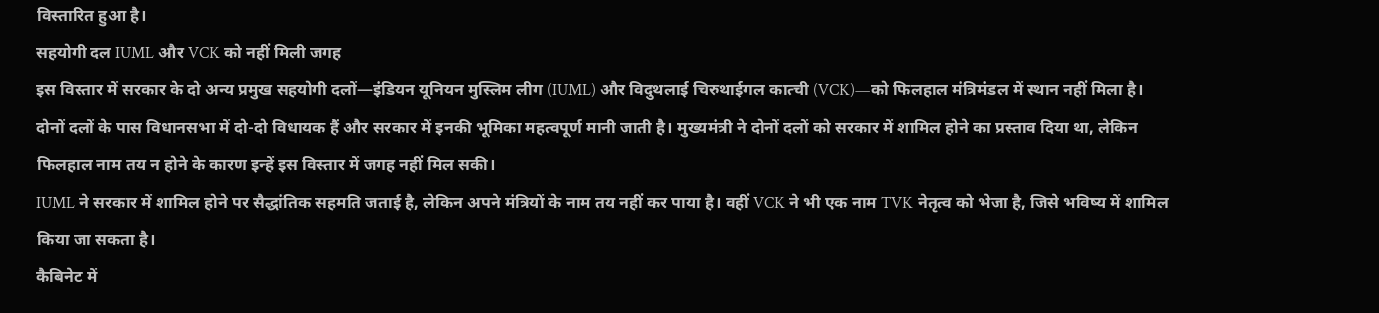विस्तारित हुआ है।
सहयोगी दल IUML और VCK को नहीं मिली जगह
इस विस्तार में सरकार के दो अन्य प्रमुख सहयोगी दलों—इंडियन यूनियन मुस्लिम लीग (IUML) और विदुथलाई चिरुथाईगल कात्ची (VCK)—को फिलहाल मंत्रिमंडल में स्थान नहीं मिला है।
दोनों दलों के पास विधानसभा में दो-दो विधायक हैं और सरकार में इनकी भूमिका महत्वपूर्ण मानी जाती है। मुख्यमंत्री ने दोनों दलों को सरकार में शामिल होने का प्रस्ताव दिया था, लेकिन फिलहाल नाम तय न होने के कारण इन्हें इस विस्तार में जगह नहीं मिल सकी।
IUML ने सरकार में शामिल होने पर सैद्धांतिक सहमति जताई है, लेकिन अपने मंत्रियों के नाम तय नहीं कर पाया है। वहीं VCK ने भी एक नाम TVK नेतृत्व को भेजा है, जिसे भविष्य में शामिल किया जा सकता है।
कैबिनेट में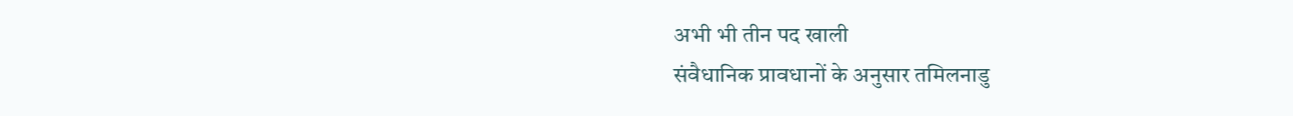अभी भी तीन पद खाली
संवैधानिक प्रावधानों के अनुसार तमिलनाडु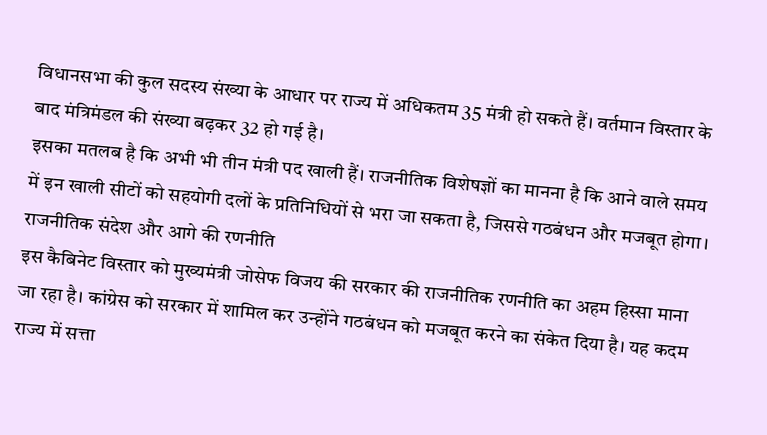विधानसभा की कुल सदस्य संख्या के आधार पर राज्य में अधिकतम 35 मंत्री हो सकते हैं। वर्तमान विस्तार के बाद मंत्रिमंडल की संख्या बढ़कर 32 हो गई है।
इसका मतलब है कि अभी भी तीन मंत्री पद खाली हैं। राजनीतिक विशेषज्ञों का मानना है कि आने वाले समय में इन खाली सीटों को सहयोगी दलों के प्रतिनिधियों से भरा जा सकता है, जिससे गठबंधन और मजबूत होगा।
राजनीतिक संदेश और आगे की रणनीति
इस कैबिनेट विस्तार को मुख्यमंत्री जोसेफ विजय की सरकार की राजनीतिक रणनीति का अहम हिस्सा माना जा रहा है। कांग्रेस को सरकार में शामिल कर उन्होंने गठबंधन को मजबूत करने का संकेत दिया है। यह कदम राज्य में सत्ता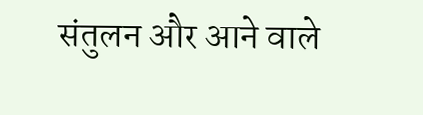संतुलन और आने वाले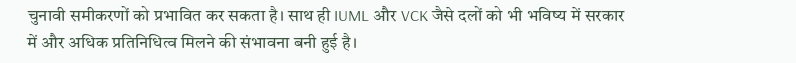चुनावी समीकरणों को प्रभावित कर सकता है। साथ ही IUML और VCK जैसे दलों को भी भविष्य में सरकार में और अधिक प्रतिनिधित्व मिलने की संभावना बनी हुई है।